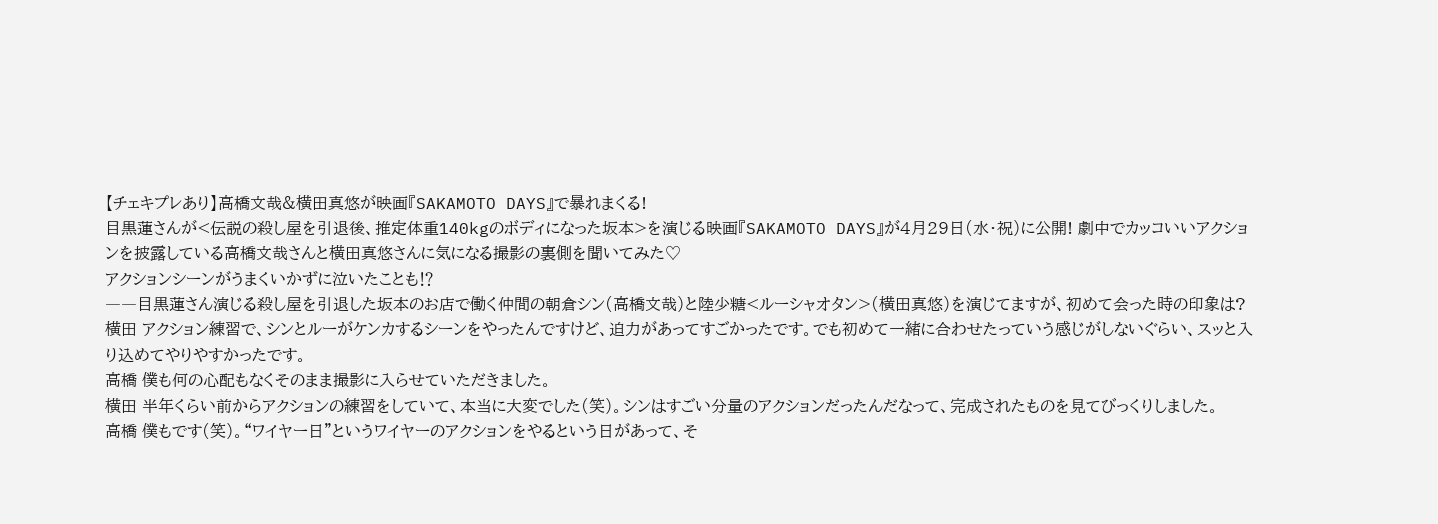【チェキプレあり】高橋文哉&横田真悠が映画『SAKAMOTO DAYS』で暴れまくる!
目黒蓮さんが<伝説の殺し屋を引退後、推定体重140kgのボディになった坂本>を演じる映画『SAKAMOTO DAYS』が4月29日(水・祝)に公開! 劇中でカッコいいアクションを披露している高橋文哉さんと横田真悠さんに気になる撮影の裏側を聞いてみた♡
アクションシーンがうまくいかずに泣いたことも⁉
――目黒蓮さん演じる殺し屋を引退した坂本のお店で働く仲間の朝倉シン(高橋文哉)と陸少糖<ルーシャオタン>(横田真悠)を演じてますが、初めて会った時の印象は?
横田 アクション練習で、シンとルーがケンカするシーンをやったんですけど、迫力があってすごかったです。でも初めて一緒に合わせたっていう感じがしないぐらい、スッと入り込めてやりやすかったです。
高橋 僕も何の心配もなくそのまま撮影に入らせていただきました。
横田 半年くらい前からアクションの練習をしていて、本当に大変でした(笑)。シンはすごい分量のアクションだったんだなって、完成されたものを見てびっくりしました。
高橋 僕もです(笑)。“ワイヤー日”というワイヤーのアクションをやるという日があって、そ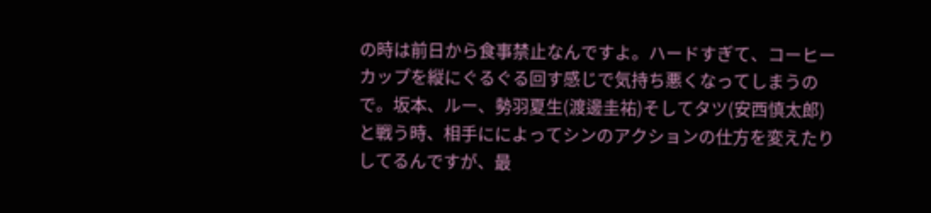の時は前日から食事禁止なんですよ。ハードすぎて、コーヒーカップを縦にぐるぐる回す感じで気持ち悪くなってしまうので。坂本、ルー、勢羽夏生(渡邊圭祐)そしてタツ(安西慎太郎)と戦う時、相手にによってシンのアクションの仕方を変えたりしてるんですが、最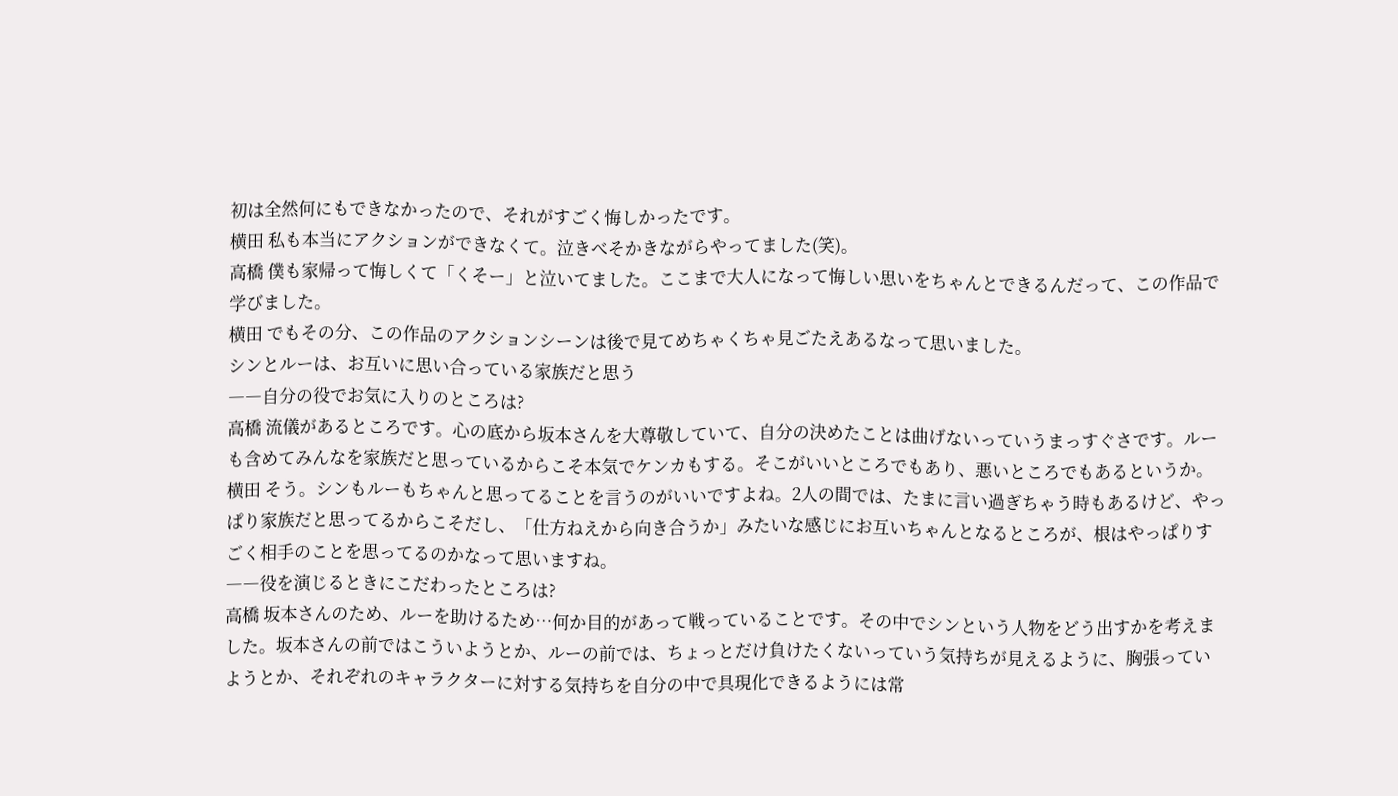初は全然何にもできなかったので、それがすごく悔しかったです。
横田 私も本当にアクションができなくて。泣きべそかきながらやってました(笑)。
高橋 僕も家帰って悔しくて「くそー」と泣いてました。ここまで大人になって悔しい思いをちゃんとできるんだって、この作品で学びました。
横田 でもその分、この作品のアクションシーンは後で見てめちゃくちゃ見ごたえあるなって思いました。
シンとルーは、お互いに思い合っている家族だと思う
――自分の役でお気に入りのところは?
高橋 流儀があるところです。心の底から坂本さんを大尊敬していて、自分の決めたことは曲げないっていうまっすぐさです。ルーも含めてみんなを家族だと思っているからこそ本気でケンカもする。そこがいいところでもあり、悪いところでもあるというか。
横田 そう。シンもルーもちゃんと思ってることを言うのがいいですよね。2人の間では、たまに言い過ぎちゃう時もあるけど、やっぱり家族だと思ってるからこそだし、「仕方ねえから向き合うか」みたいな感じにお互いちゃんとなるところが、根はやっぱりすごく相手のことを思ってるのかなって思いますね。
――役を演じるときにこだわったところは?
高橋 坂本さんのため、ルーを助けるため…何か目的があって戦っていることです。その中でシンという人物をどう出すかを考えました。坂本さんの前ではこういようとか、ルーの前では、ちょっとだけ負けたくないっていう気持ちが見えるように、胸張っていようとか、それぞれのキャラクターに対する気持ちを自分の中で具現化できるようには常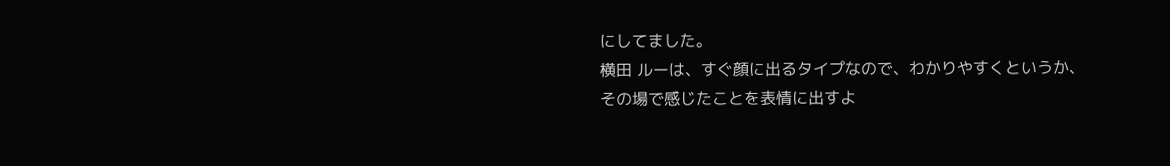にしてました。
横田 ルーは、すぐ顔に出るタイプなので、わかりやすくというか、その場で感じたことを表情に出すよ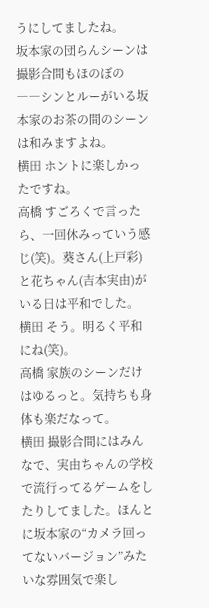うにしてましたね。
坂本家の団らんシーンは撮影合間もほのぼの
――シンとルーがいる坂本家のお茶の間のシーンは和みますよね。
横田 ホントに楽しかったですね。
高橋 すごろくで言ったら、一回休みっていう感じ(笑)。葵さん(上戸彩)と花ちゃん(吉本実由)がいる日は平和でした。
横田 そう。明るく平和にね(笑)。
高橋 家族のシーンだけはゆるっと。気持ちも身体も楽だなって。
横田 撮影合間にはみんなで、実由ちゃんの学校で流行ってるゲームをしたりしてました。ほんとに坂本家の“カメラ回ってないバージョン”みたいな雰囲気で楽し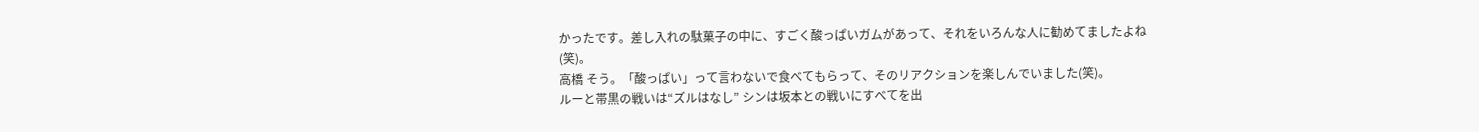かったです。差し入れの駄菓子の中に、すごく酸っぱいガムがあって、それをいろんな人に勧めてましたよね(笑)。
高橋 そう。「酸っぱい」って言わないで食べてもらって、そのリアクションを楽しんでいました(笑)。
ルーと帯黒の戦いは“ズルはなし” シンは坂本との戦いにすべてを出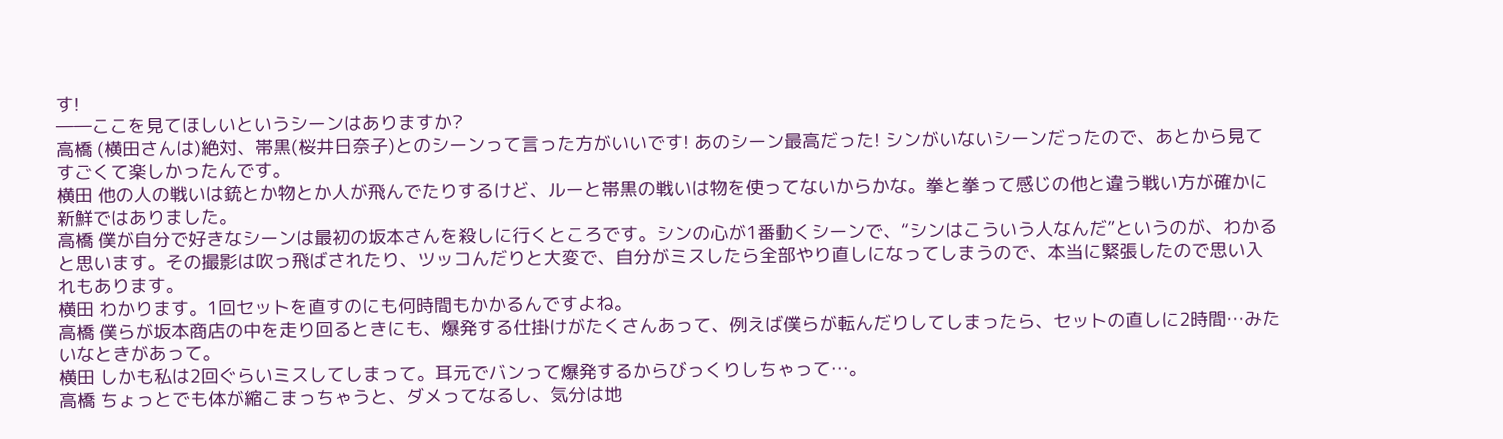す!
――ここを見てほしいというシーンはありますか?
高橋 (横田さんは)絶対、帯黒(桜井日奈子)とのシーンって言った方がいいです! あのシーン最高だった! シンがいないシーンだったので、あとから見てすごくて楽しかったんです。
横田 他の人の戦いは銃とか物とか人が飛んでたりするけど、ルーと帯黒の戦いは物を使ってないからかな。拳と拳って感じの他と違う戦い方が確かに新鮮ではありました。
高橋 僕が自分で好きなシーンは最初の坂本さんを殺しに行くところです。シンの心が1番動くシーンで、“シンはこういう人なんだ”というのが、わかると思います。その撮影は吹っ飛ばされたり、ツッコんだりと大変で、自分がミスしたら全部やり直しになってしまうので、本当に緊張したので思い入れもあります。
横田 わかります。1回セットを直すのにも何時間もかかるんですよね。
高橋 僕らが坂本商店の中を走り回るときにも、爆発する仕掛けがたくさんあって、例えば僕らが転んだりしてしまったら、セットの直しに2時間…みたいなときがあって。
横田 しかも私は2回ぐらいミスしてしまって。耳元でバンって爆発するからびっくりしちゃって…。
高橋 ちょっとでも体が縮こまっちゃうと、ダメってなるし、気分は地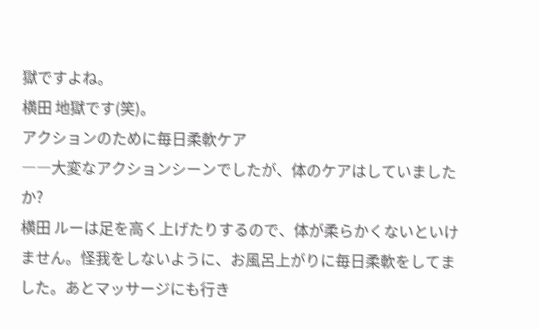獄ですよね。
横田 地獄です(笑)。
アクションのために毎日柔軟ケア
――大変なアクションシーンでしたが、体のケアはしていましたか?
横田 ルーは足を高く上げたりするので、体が柔らかくないといけません。怪我をしないように、お風呂上がりに毎日柔軟をしてました。あとマッサージにも行き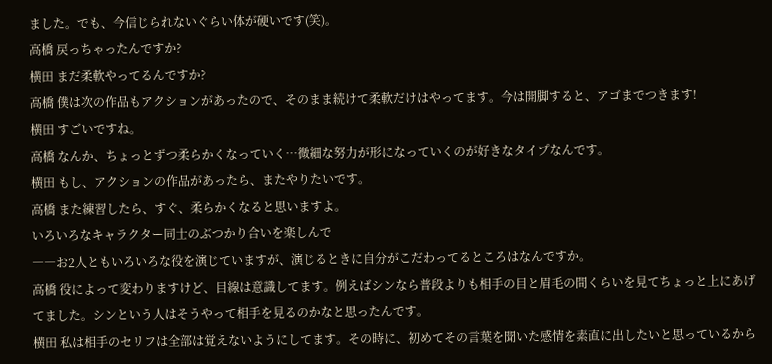ました。でも、今信じられないぐらい体が硬いです(笑)。
高橋 戻っちゃったんですか?
横田 まだ柔軟やってるんですか?
高橋 僕は次の作品もアクションがあったので、そのまま続けて柔軟だけはやってます。今は開脚すると、アゴまでつきます!
横田 すごいですね。
高橋 なんか、ちょっとずつ柔らかくなっていく…微細な努力が形になっていくのが好きなタイプなんです。
横田 もし、アクションの作品があったら、またやりたいです。
高橋 また練習したら、すぐ、柔らかくなると思いますよ。
いろいろなキャラクター同士のぶつかり合いを楽しんで
――お2人ともいろいろな役を演じていますが、演じるときに自分がこだわってるところはなんですか。
高橋 役によって変わりますけど、目線は意識してます。例えばシンなら普段よりも相手の目と眉毛の間くらいを見てちょっと上にあげてました。シンという人はそうやって相手を見るのかなと思ったんです。
横田 私は相手のセリフは全部は覚えないようにしてます。その時に、初めてその言葉を聞いた感情を素直に出したいと思っているから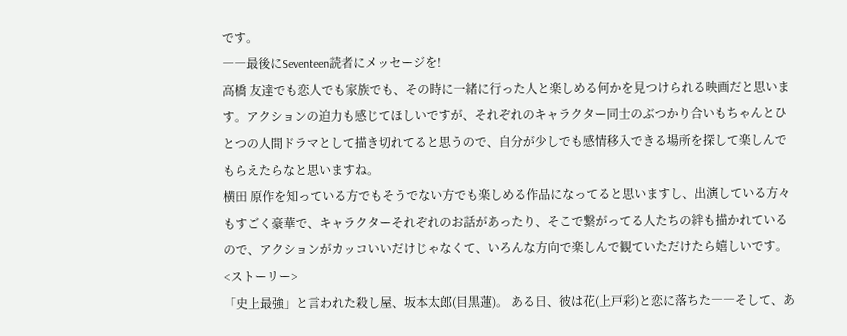です。
――最後にSeventeen読者にメッセージを!
高橋 友達でも恋人でも家族でも、その時に一緒に行った人と楽しめる何かを見つけられる映画だと思います。アクションの迫力も感じてほしいですが、それぞれのキャラクター同士のぶつかり合いもちゃんとひとつの人間ドラマとして描き切れてると思うので、自分が少しでも感情移入できる場所を探して楽しんでもらえたらなと思いますね。
横田 原作を知っている方でもそうでない方でも楽しめる作品になってると思いますし、出演している方々もすごく豪華で、キャラクターそれぞれのお話があったり、そこで繋がってる人たちの絆も描かれているので、アクションがカッコいいだけじゃなくて、いろんな方向で楽しんで観ていただけたら嬉しいです。
<ストーリー>
「史上最強」と言われた殺し屋、坂本太郎(目黒蓮)。 ある日、彼は花(上戸彩)と恋に落ちた――そして、あ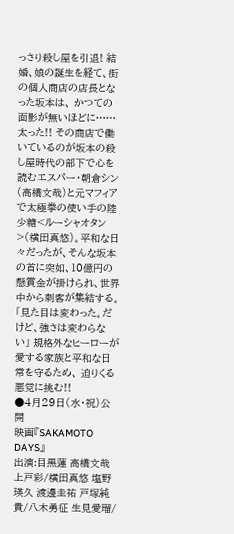っさり殺し屋を引退! 結婚、娘の誕生を経て、街の個人商店の店長となった坂本は、 かつての面影が無いほどに……太った!! その商店で働いているのが坂本の殺し屋時代の部下で心を読むエスパー・朝倉シン(高橋文哉)と元マフィアで太極拳の使い手の陸少糖<ルーシャオタン>(横田真悠)。平和な日々だったが、そんな坂本の首に突如、10億円の懸賞金が掛けられ、世界中から刺客が集結する。
「見た目は変わった。だけど、強さは変わらない」 規格外なヒーローが愛する家族と平和な日常を守るため、 迫りくる悪党に挑む!!
●4月29日(水・祝)公開
映画『SAKAMOTO DAYS』
出演:目黒蓮 高橋文哉 上戸彩/横田真悠 塩野瑛久 渡邊圭祐 戸塚純貴/八木勇征 生見愛瑠/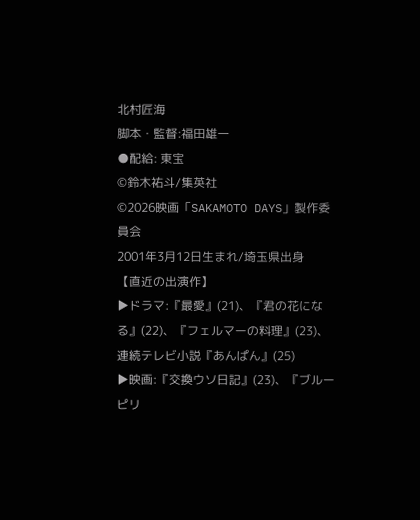北村匠海
脚本・監督:福田雄一
●配給: 東宝
©鈴木祐斗/集英社
©2026映画「SAKAMOTO DAYS」製作委員会
2001年3月12日生まれ/埼玉県出身
【直近の出演作】
▶ドラマ:『最愛』(21)、『君の花になる』(22)、『フェルマーの料理』(23)、
連続テレビ小説『あんぱん』(25)
▶映画:『交換ウソ日記』(23)、『ブルーピリ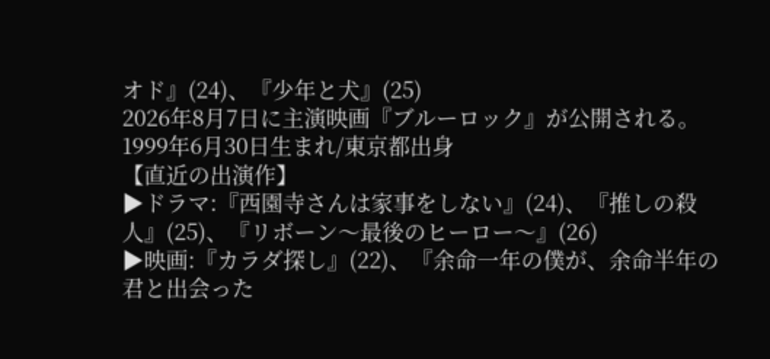オド』(24)、『少年と犬』(25)
2026年8月7日に主演映画『ブルーロック』が公開される。
1999年6月30日生まれ/東京都出身
【直近の出演作】
▶ドラマ:『西園寺さんは家事をしない』(24)、『推しの殺人』(25)、『リボーン〜最後のヒーロー〜』(26)
▶映画:『カラダ探し』(22)、『余命一年の僕が、余命半年の君と出会った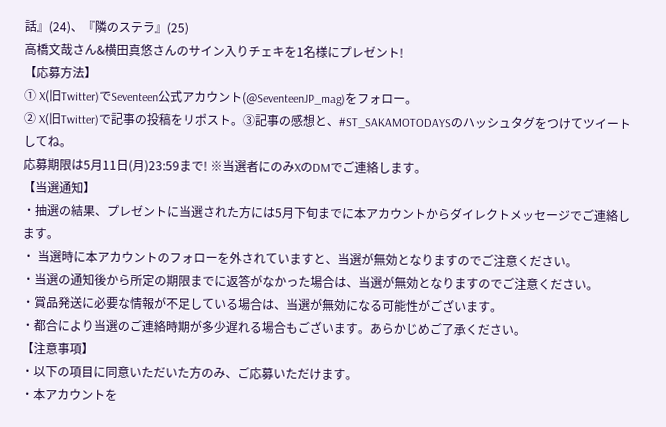話』(24)、『隣のステラ』(25)
高橋文哉さん&横田真悠さんのサイン入りチェキを1名様にプレゼント!
【応募方法】
① X(旧Twitter)でSeventeen公式アカウント(@SeventeenJP_mag)をフォロー。
② X(旧Twitter)で記事の投稿をリポスト。③記事の感想と、#ST_SAKAMOTODAYSのハッシュタグをつけてツイートしてね。
応募期限は5月11日(月)23:59まで! ※当選者にのみXのDMでご連絡します。
【当選通知】
・抽選の結果、プレゼントに当選された方には5月下旬までに本アカウントからダイレクトメッセージでご連絡します。
・ 当選時に本アカウントのフォローを外されていますと、当選が無効となりますのでご注意ください。
・当選の通知後から所定の期限までに返答がなかった場合は、当選が無効となりますのでご注意ください。
・賞品発送に必要な情報が不足している場合は、当選が無効になる可能性がございます。
・都合により当選のご連絡時期が多少遅れる場合もございます。あらかじめご了承ください。
【注意事項】
・以下の項目に同意いただいた方のみ、ご応募いただけます。
・本アカウントを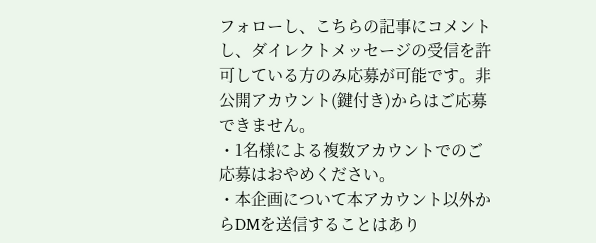フォローし、こちらの記事にコメントし、ダイレクトメッセージの受信を許可している方のみ応募が可能です。非公開アカウント(鍵付き)からはご応募できません。
・1名様による複数アカウントでのご応募はおやめください。
・本企画について本アカウント以外からDMを送信することはあり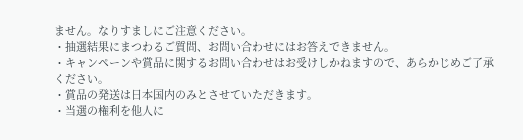ません。なりすましにご注意ください。
・抽選結果にまつわるご質問、お問い合わせにはお答えできません。
・キャンペーンや賞品に関するお問い合わせはお受けしかねますので、あらかじめご了承ください。
・賞品の発送は日本国内のみとさせていただきます。
・当選の権利を他人に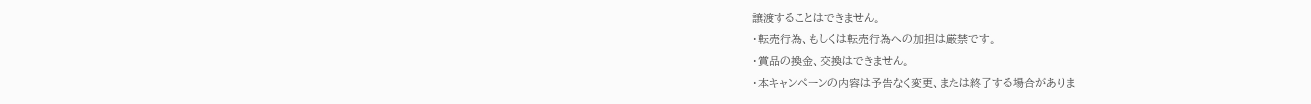譲渡することはできません。
・転売行為、もしくは転売行為への加担は厳禁です。
・賞品の換金、交換はできません。
・本キャンペーンの内容は予告なく変更、または終了する場合がありま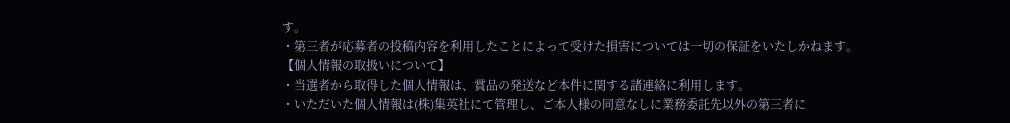す。
・第三者が応募者の投稿内容を利用したことによって受けた損害については一切の保証をいたしかねます。
【個人情報の取扱いについて】
・当選者から取得した個人情報は、賞品の発送など本件に関する諸連絡に利用します。
・いただいた個人情報は(株)集英社にて管理し、ご本人様の同意なしに業務委託先以外の第三者に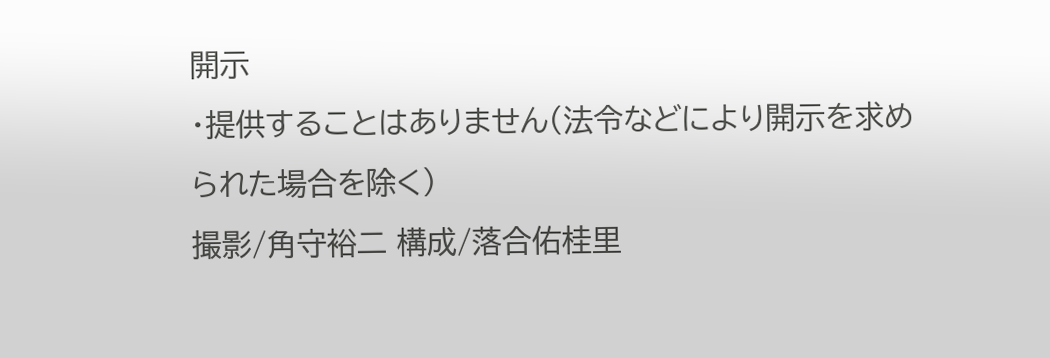開示
・提供することはありません(法令などにより開示を求められた場合を除く)
撮影/角守裕二 構成/落合佑桂里